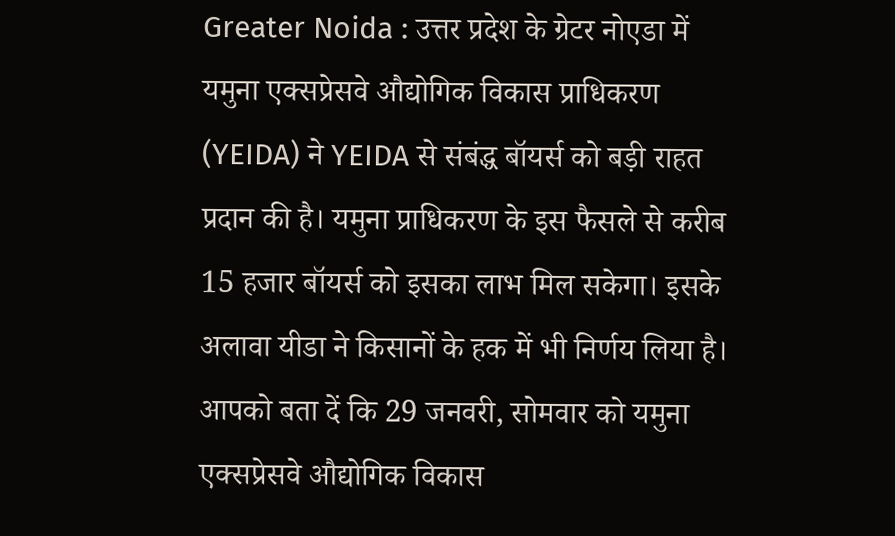Greater Noida : उत्तर प्रदेश के ग्रेटर नोएडा में यमुना एक्सप्रेसवे औद्योगिक विकास प्राधिकरण (YEIDA) ने YEIDA से संबंद्ध बॉयर्स को बड़ी राहत प्रदान की है। यमुना प्राधिकरण के इस फैसले से करीब 15 हजार बॉयर्स को इसका लाभ मिल सकेगा। इसके अलावा यीडा ने किसानों के हक में भी निर्णय लिया है।
आपको बता दें कि 29 जनवरी, सोमवार को यमुना एक्सप्रेसवे औद्योगिक विकास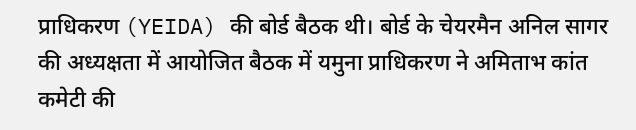प्राधिकरण (YEIDA) की बोर्ड बैठक थी। बोर्ड के चेयरमैन अनिल सागर की अध्यक्षता में आयोजित बैठक में यमुना प्राधिकरण ने अमिताभ कांत कमेटी की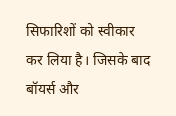सिफारिशों को स्वीकार कर लिया है। जिसके बाद बॉयर्स और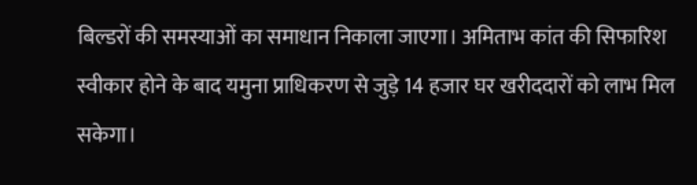बिल्डरों की समस्याओं का समाधान निकाला जाएगा। अमिताभ कांत की सिफारिश स्वीकार होने के बाद यमुना प्राधिकरण से जुड़े 14 हजार घर खरीददारों को लाभ मिल सकेगा।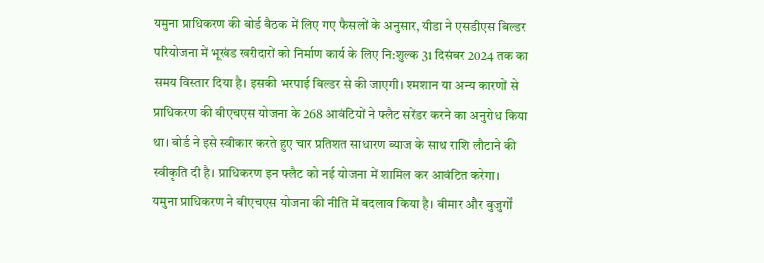यमुना प्राधिकरण की बोर्ड बैठक में लिए गए फैसलों के अनुसार, यीडा ने एसडीएस बिल्डर परियोजना में भूखंड खरीदारों को निर्माण कार्य के लिए नि:शुल्क 31 दिसंबर 2024 तक का समय विस्तार दिया है। इसकी भरपाई बिल्डर से की जाएगी। श्मशान या अन्य कारणों से प्राधिकरण की बीएचएस योजना के 268 आवंटियों ने फ्लैट सरेंडर करने का अनुरोध किया था। बोर्ड ने इसे स्वीकार करते हुए चार प्रतिशत साधारण ब्याज के साथ राशि लौटाने की स्वीकृति दी है। प्राधिकरण इन फ्लैट को नई योजना में शामिल कर आवंटित करेगा।
यमुना प्राधिकरण ने बीएचएस योजना की नीति में बदलाव किया है। बीमार और बुजुर्गों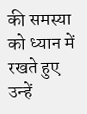की समस्या को ध्यान में रखते हुए उन्हें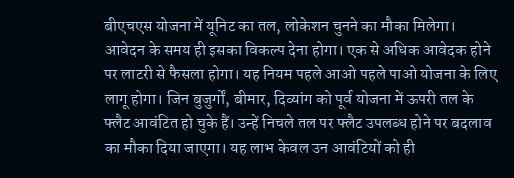बीएचएस योजना में यूनिट का तल, लोकेशन चुनने का मौका मिलेगा। आवेदन के समय ही इसका विकल्प देना होगा। एक से अधिक आवेदक होने पर लाटरी से फैसला होगा। यह नियम पहले आओ पहले पाओ योजना के लिए लागू होगा। जिन बुजुर्गों, बीमार, दिव्यांग को पूर्व योजना में ऊपरी तल के फ्लैट आवंटित हो चुके हैं। उन्हें निचले तल पर फ्लैट उपलब्ध होने पर बदलाव का मौका दिया जाएगा। यह लाभ केवल उन आवंटियों को ही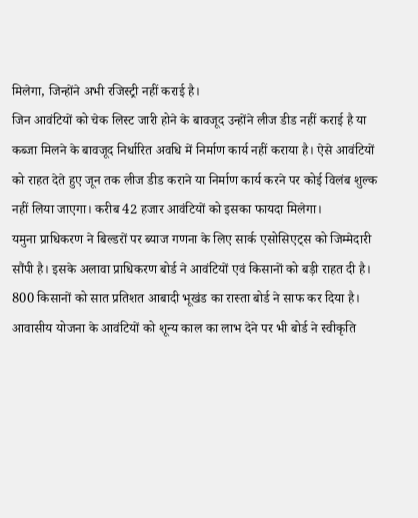मिलेगा, जिन्होंने अभी रजिस्ट्री नहीं कराई है।
जिन आवंटियों को चेक लिस्ट जारी होने के बावजूद उन्होंने लीज डीड नहीं कराई है या कब्जा मिलने के बावजूद निर्धारित अवधि में निर्माण कार्य नहीं कराया है। ऐसे आवंटियों को राहत देते हुए जून तक लीज डीड कराने या निर्माण कार्य करने पर कोई विलंब शुल्क नहीं लिया जाएगा। करीब 42 हजार आवंटियों को इसका फायदा मिलेगा।
यमुना प्राधिकरण ने बिल्डरों पर ब्याज गणना के लिए सार्क एसोसिएट्स को जिम्मेदारी सौंपी है। इसके अलावा प्राधिकरण बोर्ड ने आवंटियों एवं किसानों को बड़ी राहत दी है। 800 किसानों को सात प्रतिशत आबादी भूखंड का रास्ता बोर्ड ने साफ कर दिया है। आवासीय योजना के आवंटियों को शून्य काल का लाभ देने पर भी बोर्ड ने स्वीकृति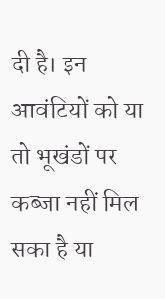दी है। इन आवंटियों को या तो भूखंडों पर कब्जा नहीं मिल सका है या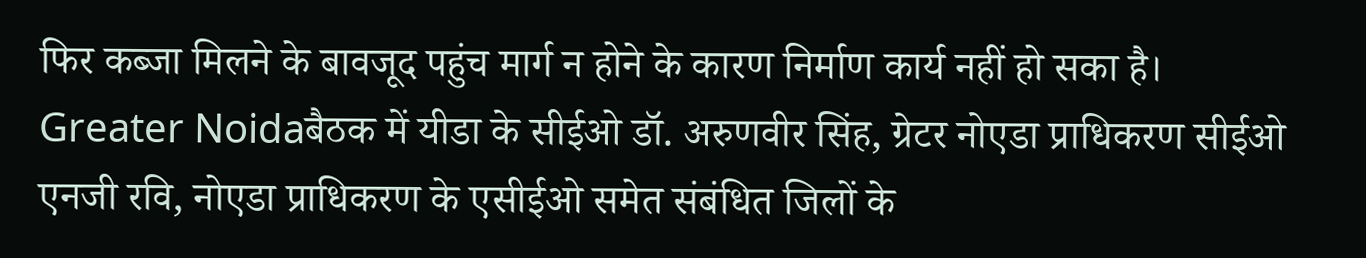फिर कब्जा मिलने के बावजूद पहुंच मार्ग न होने के कारण निर्माण कार्य नहीं हो सका है।
Greater Noidaबैठक में यीडा के सीईओ डॉ. अरुणवीर सिंह, ग्रेटर नोएडा प्राधिकरण सीईओ एनजी रवि, नोएडा प्राधिकरण के एसीईओ समेत संबंधित जिलों के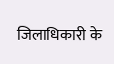जिलाधिकारी के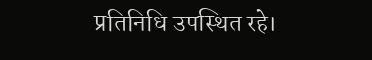प्रतिनिधि उपस्थित रहे।